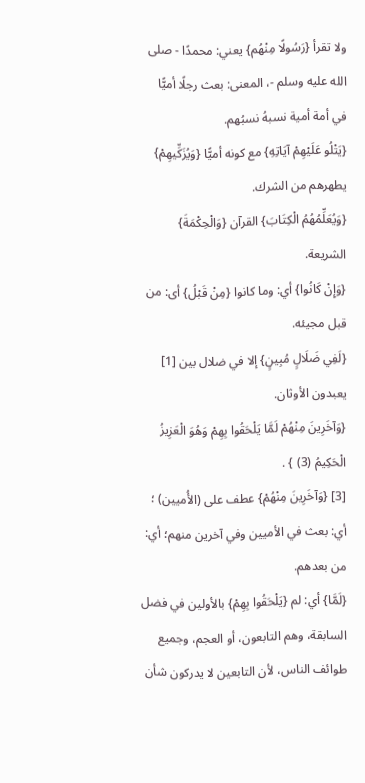ولا تقرأ {رَسُولًا مِنْهُم} يعني: محمدًا - صلى الله عليه وسلم -، المعنى: بعث رجلًا أميًّا في أمة أمية نسبهُ نسبُهم.
{يَتْلُو عَلَيْهِمْ آيَاتِهِ} مع كونه أميًّا {وَيُزَكِّيهِمْ} يطهرهم من الشرك.
{وَيُعَلِّمُهُمُ الْكِتَابَ} القرآن {وَالْحِكْمَةَ} الشريعة.
{وَإِنْ كَانُوا} أي: وما كانوا {مِنْ قَبْلُ} أى: من قبل مجيئه.
{لَفِي ضَلَالٍ مُبِينٍ} إلا في ضلال بين [1] يعبدون الأوثان.
{وَآخَرِينَ مِنْهُمْ لَمَّا يَلْحَقُوا بِهِمْ وَهُوَ الْعَزِيزُ الْحَكِيمُ (3) } .
[3] {وَآخَرِينَ مِنْهُمْ} عطف على (الأُميين) ؛ أي: بعث في الأميين وفي آخرين منهم؛ أي: من بعدهم.
{لَمَّا} أي: لم {يَلْحَقُوا بِهِمْ} بالأولين في فضل السابقة، وهم التابعون، أو العجم، وجميع طوائف الناس، لأن التابعين لا يدركون شأن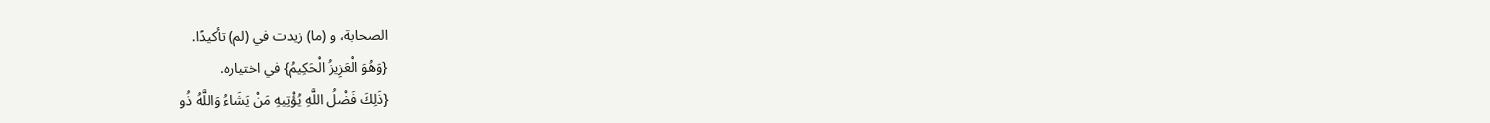الصحابة، و (ما) زيدت في (لم) تأكيدًا.
{وَهُوَ الْعَزِيزُ الْحَكِيمُ} في اختياره.
{ذَلِكَ فَضْلُ اللَّهِ يُؤْتِيهِ مَنْ يَشَاءُ وَاللَّهُ ذُو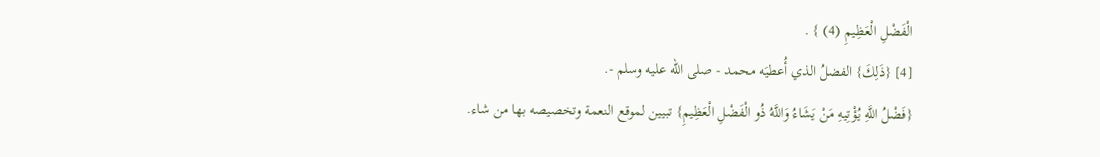الْفَضْلِ الْعَظِيمِ (4) } .
[4] {ذَلِكَ} الفضلُ الذي أُعطيَه محمد - صلى الله عليه وسلم -.
{فَضْلُ اللَّهِ يُؤْتِيهِ مَنْ يَشَاءُ وَاللَّهُ ذُو الْفَضْلِ الْعَظِيمِ} تبيين لموقع النعمة وتخصيصه بها من شاء.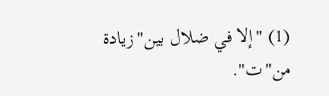(1) "إلا في ضلال بين"زيادة من"ت".